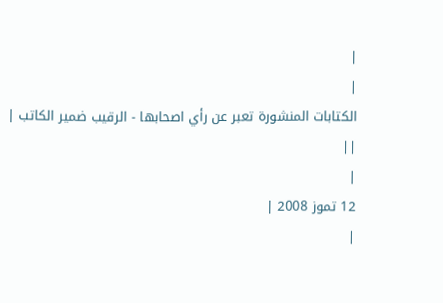|
|
الكتابات المنشورة تعبر عن رأي اصحابها - الرقيب ضمير الكاتب |
||
|
12 تموز 2008 |
|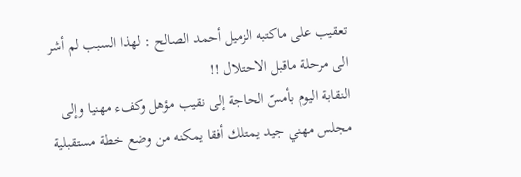تعقيب على ماكتبه الزميل أحمد الصالح : لهذا السبب لم أشر الى مرحلة ماقبل الاحتلال !!
النقابة اليوم بأمسّ الحاجة إلى نقيب مؤهل وكفء مهنيا وإلى مجلس مهني جيد يمتلك أفقا يمكنه من وضع خطة مستقبلية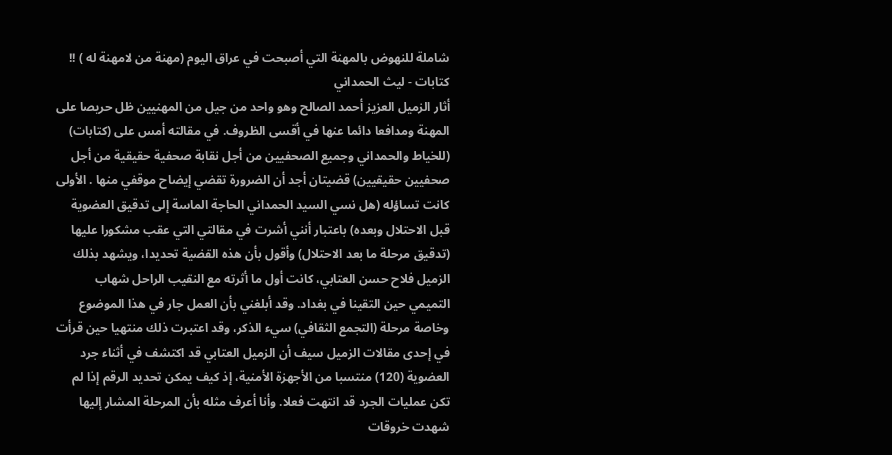شاملة للنهوض بالمهنة التي أصبحت في عراق اليوم (مهنة من لامهنة له ) !!
كتابات - ليث الحمداني
أثار الزميل العزيز أحمد الصالح وهو واحد من جيل من المهنيين ظل حريصا على المهنة ومدافعا دائما عنها في أقسى الظروف. في مقالته أمس على (كتابات) (للخياط والحمداني وجميع الصحفيين من أجل نقابة صحفية حقيقية من أجل صحفيين حقيقيين) قضيتان أجد أن الضرورة تقضي إيضاح موقفي منها . الأولى كانت تساؤله (هل نسي السيد الحمداني الحاجة الماسة إلى تدقيق العضوية قبل الاحتلال وبعده) باعتبار أنني أشرت في مقالتي التي عقب مشكورا عليها (تدقيق مرحلة ما بعد الاحتلال) وأقول بأن هذه القضية تحديدا، ويشهد بذلك الزميل فلاح حسن العتابي، كانت أول ما أثرته مع النقيب الراحل شهاب التميمي حين التقينا في بغداد. وقد أبلغني بأن العمل جار في هذا الموضوع وخاصة مرحلة (التجمع الثقافي) سيء الذكر، وقد اعتبرت ذلك منتهيا حين قرأت في إحدى مقالات الزميل سيف أن الزميل العتابي قد اكتشف في أثناء جرد العضوية (120) منتسبا من الأجهزة الأمنية، إذ كيف يمكن تحديد الرقم إذا لم تكن عمليات الجرد قد انتهت فعلا. وأنا أعرف مثله بأن المرحلة المشار إليها شهدت خروقات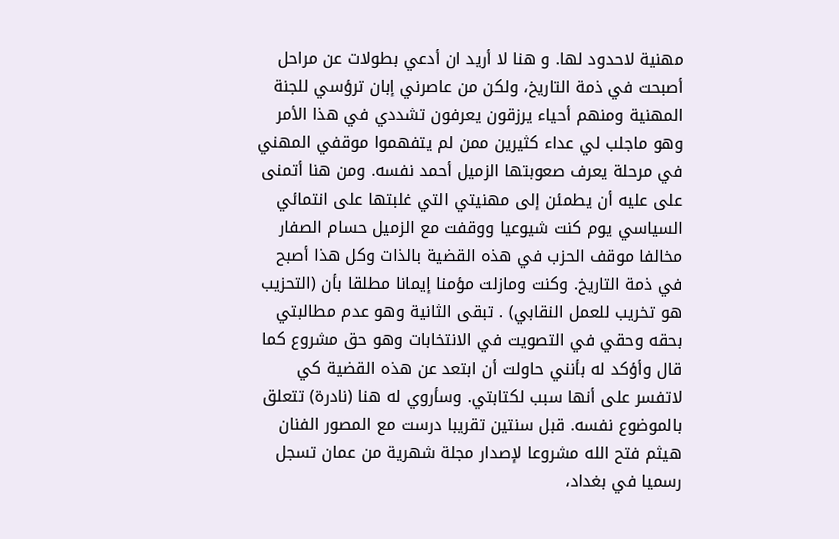مهنية لاحدود لها. و هنا لا أريد ان أدعي بطولات عن مراحل أصبحت في ذمة التاريخ، ولكن من عاصرني إبان ترؤسي للجنة المهنية ومنهم أحياء يرزقون يعرفون تشددي في هذا الأمر وهو ماجلب لي عداء كثيرين ممن لم يتفهموا موقفي المهني في مرحلة يعرف صعوبتها الزميل أحمد نفسه. ومن هنا أتمنى على عليه أن يطمئن إلى مهنيتي التي غلبتها على انتمائي السياسي يوم كنت شيوعيا ووقفت مع الزميل حسام الصفار مخالفا موقف الحزب في هذه القضية بالذات وكل هذا أصبح في ذمة التاريخ. وكنت ومازلت مؤمنا إيمانا مطلقا بأن (التحزيب هو تخريب للعمل النقابي) . تبقى الثانية وهو عدم مطالبتي بحقه وحقي في التصويت في الانتخابات وهو حق مشروع كما قال وأؤكد له بأنني حاولت أن ابتعد عن هذه القضية كي لاتفسر على أنها سبب لكتابتي. وسأروي له هنا (نادرة) تتعلق بالموضوع نفسه. قبل سنتين تقريبا درست مع المصور الفنان هيثم فتح الله مشروعا لإصدار مجلة شهرية من عمان تسجل رسميا في بغداد،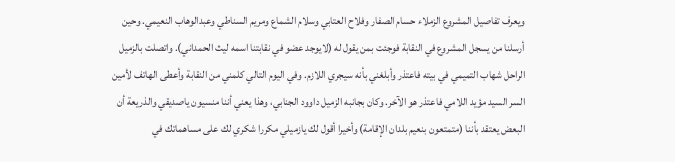ويعرف تفاصيل المشروع الزملاء حسام الصفار وفلاح العتابي وسلام الشماع ومريم السناطي وعبدالوهاب النعيمي. وحين أرسلنا من يسجل المشروع في النقابة فوجئت بمن يقول له (لايوجد عضو في نقابتنا اسمه ليث الحمداني). واتصلت بالزميل الراحل شهاب التميمي في بيته فاعتذر وأبلغني بأنه سيجري اللازم. وفي اليوم التالي كلمني من النقابة وأعطى الهاتف لأمين السر السيد مؤيد اللامي فاعتذر هو الآخر. وكان بجانبه الزميل داوود الجنابي، وهذا يعني أننا منسيون ياصديقي والذريعة أن البعض يعتقد بأننا (متمتعون بنعيم بلدان الإقامة) وأخيرا أقول لك يازميلي مكررا شكري لك على مساهماتك في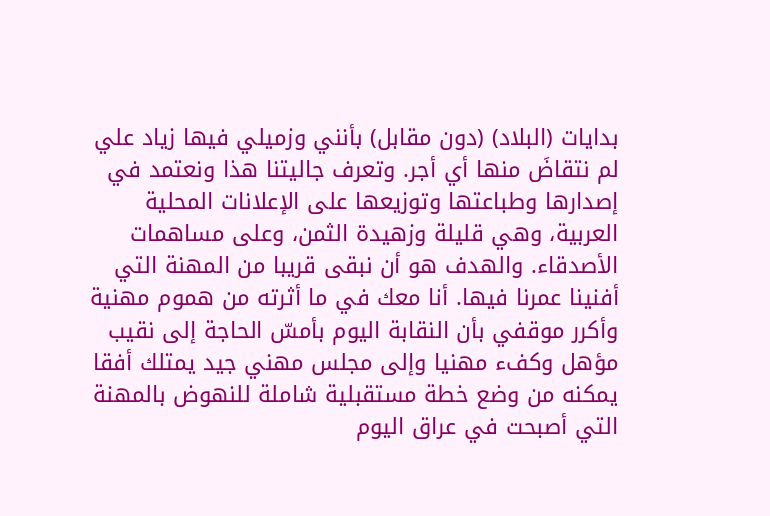بدايات (البلاد) (دون مقابل) بأنني وزميلي فيها زياد علي لم نتقاضَ منها أي أجر. وتعرف جاليتنا هذا ونعتمد في إصدارها وطباعتها وتوزيعها على الإعلانات المحلية العربية، وهي قليلة وزهيدة الثمن، وعلى مساهمات الأصدقاء. والهدف هو أن نبقى قريبا من المهنة التي أفنينا عمرنا فيها. أنا معك في ما أثرته من هموم مهنية وأكرر موقفي بأن النقابة اليوم بأمسّ الحاجة إلى نقيب مؤهل وكفء مهنيا وإلى مجلس مهني جيد يمتلك أفقا يمكنه من وضع خطة مستقبلية شاملة للنهوض بالمهنة التي أصبحت في عراق اليوم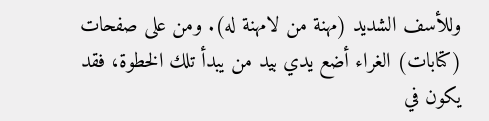وللأسف الشديد (مهنة من لامهنة له). ومن على صفحات (كتابات) الغراء أضع يدي بيد من يبدأ تلك الخطوة، فقد يكون في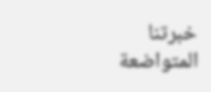خبرتنا المتواضعة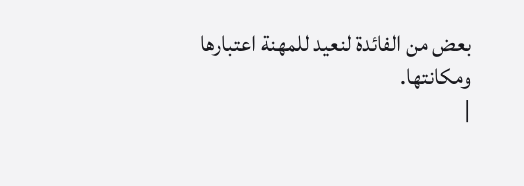بعض من الفائدة لنعيد للمهنة اعتبارها ومكانتها.
|